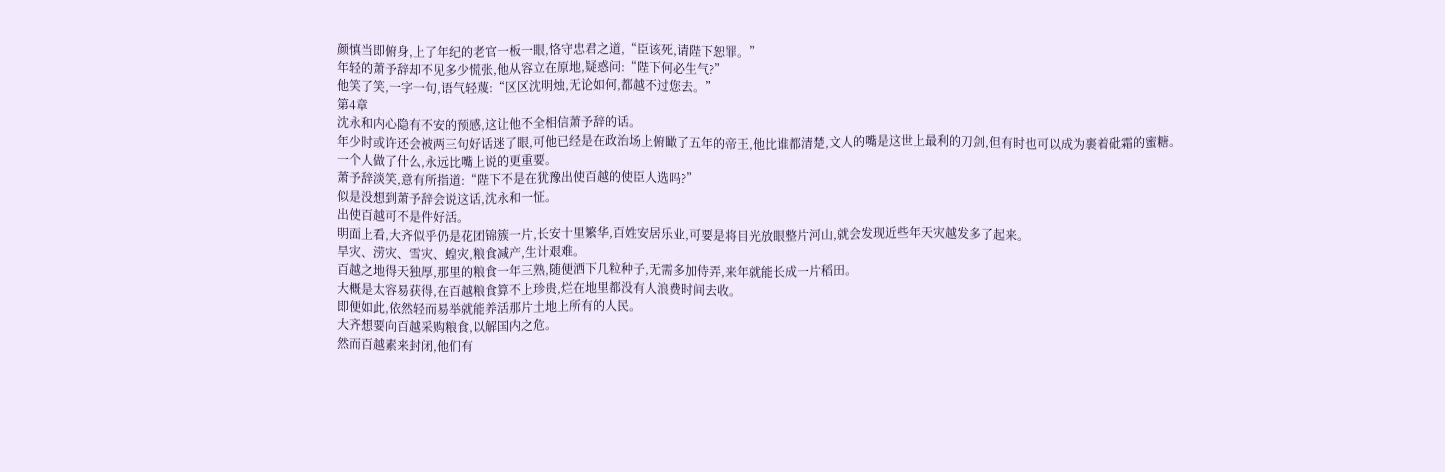颜慎当即俯身,上了年纪的老官一板一眼,恪守忠君之道,“臣该死,请陛下恕罪。”
年轻的萧予辞却不见多少慌张,他从容立在原地,疑惑问:“陛下何必生气?”
他笑了笑,一字一句,语气轻蔑:“区区沈明烛,无论如何,都越不过您去。”
第4章
沈永和内心隐有不安的预感,这让他不全相信萧予辞的话。
年少时或许还会被两三句好话迷了眼,可他已经是在政治场上俯瞰了五年的帝王,他比谁都清楚,文人的嘴是这世上最利的刀剑,但有时也可以成为裹着砒霜的蜜糖。
一个人做了什么,永远比嘴上说的更重要。
萧予辞淡笑,意有所指道:“陛下不是在犹豫出使百越的使臣人选吗?”
似是没想到萧予辞会说这话,沈永和一怔。
出使百越可不是件好活。
明面上看,大齐似乎仍是花团锦簇一片,长安十里繁华,百姓安居乐业,可要是将目光放眼整片河山,就会发现近些年天灾越发多了起来。
旱灾、涝灾、雪灾、蝗灾,粮食减产,生计艰难。
百越之地得天独厚,那里的粮食一年三熟,随便洒下几粒种子,无需多加侍弄,来年就能长成一片稻田。
大概是太容易获得,在百越粮食算不上珍贵,烂在地里都没有人浪费时间去收。
即便如此,依然轻而易举就能养活那片土地上所有的人民。
大齐想要向百越采购粮食,以解国内之危。
然而百越素来封闭,他们有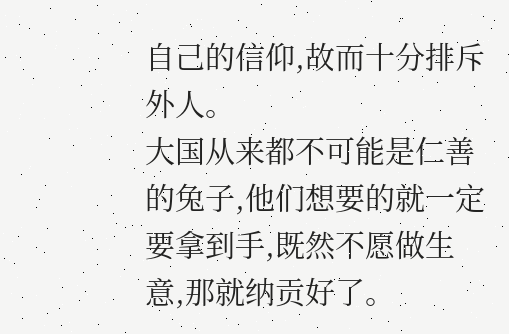自己的信仰,故而十分排斥外人。
大国从来都不可能是仁善的兔子,他们想要的就一定要拿到手,既然不愿做生意,那就纳贡好了。